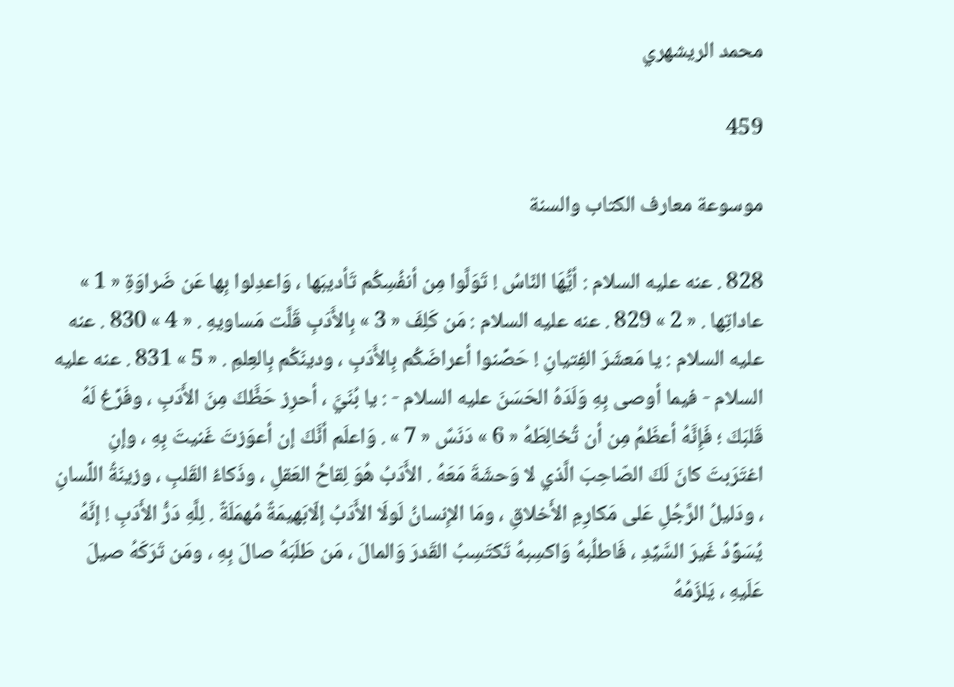محمد الريشهري

459

موسوعة معارف الكتاب والسنة

828 . عنه عليه السلام : أيُّهَا النّاسُ ! تَوَلَّوا مِن أنفُسِكُم تَأديبَها ، وَاعدِلوا بِها عَن ضَراوَةِ « 1 » عاداتِها . « 2 » 829 . عنه عليه السلام : مَن كَلِفَ « 3 » بِالأَدَبِ قَلَّت مَساويهِ . « 4 » 830 . عنه عليه السلام : يا مَعشَرَ الفِتيانِ ! حَصِّنوا أعراضَكُم بِالأَدَبِ ، ودينَكُم بِالعِلمِ . « 5 » 831 . عنه عليه السلام - فيما أوصى بِهِ وَلَدَهُ الحَسَنَ عليه السلام - : يا بُنَيَّ ، أحرِز حَظَّكَ مِنَ الأَدَبِ ، وفَرِّغ لَهُ قَلبَكَ ؛ فَإِنَّهُ أعظَمُ مِن أن تُخالِطَهُ « 6 » دَنَسٌ « 7 » . وَاعلَم أنَّكَ إن أعوَزتَ غَنيتَ بِهِ ، وإنِ اغتَرَبتَ كانَ لَكَ الصّاحِبَ الَّذي لا وَحشَةَ مَعَهُ . الأَدَبُ هُوَ لِقاحُ العَقلِ ، وذَكاءُ القَلبِ ، وزينَةُ اللِّسانِ ، ودَليلُ الرَّجُلِ عَلى مَكارِمِ الأَخلاقِ ، ومَا الإِنسانُ لَولَا الأَدَبُ إلّابَهيمَةٌ مُهمَلَةٌ . لِلَّهِ دَرُّ الأَدَبِ ! إنَّهُ يُسَوِّدُ غَيرَ السَّيِّدِ ، فَاطلُبهُ وَاكسِبهُ تَكتَسِبُ القَدرَ وَالمالَ ، مَن طَلَبَهُ صالَ بِهِ ، ومَن تَرَكَهُ صيلَ عَلَيهِ ، يَلزَمُهُ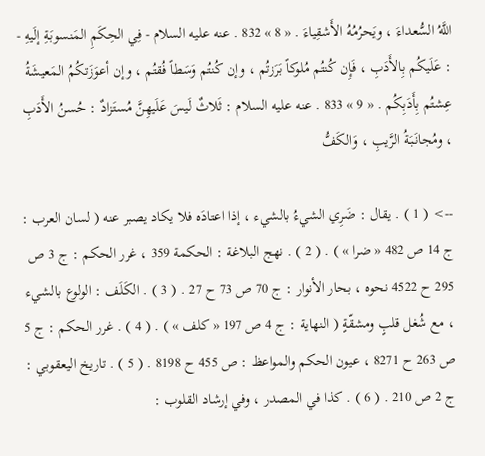اللَّهُ السُّعداءَ ، ويَحرُمُهُ الأَشقِياءَ . « 8 » 832 . عنه عليه السلام - فِي الحِكَمِ المَنسوبَةِ إلَيهِ - : عَلَيكُم بِالأَدَبِ ، فَإِن كُنتُم مُلوكاً بَرَزتُم ، وإن كُنتُم وَسَطاً فُقتُم ، وإن أعوَزَتكُمُ المَعيشَةُ عِشتُم بِأَدَبِكُم . « 9 » 833 . عنه عليه السلام : ثَلاثٌ لَيسَ عَلَيهِنَّ مُستَزادٌ : حُسنُ الأَدَبِ ، ومُجانَبَةُ الرَّيبِ ، وَالكَفُّ

--> ( 1 ) . يقال : ضَرِي الشيءُ بالشيء ، إذا اعتادَه فلا يكاد يصبر عنه ( لسان العرب : ج 14 ص 482 « ضرا » ) . ( 2 ) . نهج البلاغة : الحكمة 359 ، غرر الحكم : ج 3 ص 295 ح 4522 نحوه ، بحار الأنوار : ج 70 ص 73 ح 27 . ( 3 ) . الكَلَف : الولوع بالشيء ، مع شُغل قلبٍ ومشقّةٍ ( النهاية : ج 4 ص 197 « كلف » ) . ( 4 ) . غرر الحكم : ج 5 ص 263 ح 8271 ، عيون الحكم والمواعظ : ص 455 ح 8198 . ( 5 ) . تاريخ اليعقوبي : ج 2 ص 210 . ( 6 ) . كذا في المصدر ، وفي إرشاد القلوب :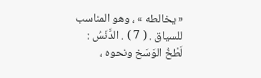« يخالطه » ، وهو المناسب للسياق . ( 7 ) . الدَّنَسُ : لَطْخُ الوَسَخ ونحوه ،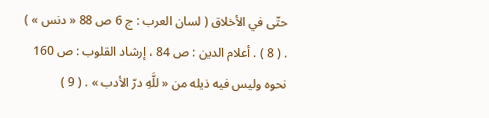حتّى في الأخلاق ( لسان العرب : ج 6 ص 88 « دنس » ) . ( 8 ) . أعلام الدين : ص 84 ، إرشاد القلوب : ص 160 نحوه وليس فيه ذيله من « للَّهِ درّ الأدب » . ( 9 )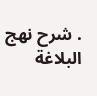. شرح نهج البلاغة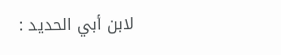لابن أبي الحديد :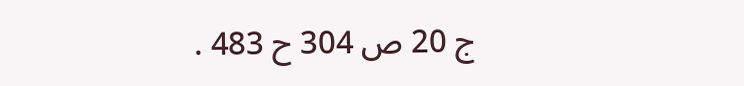ج 20 ص 304 ح 483 .